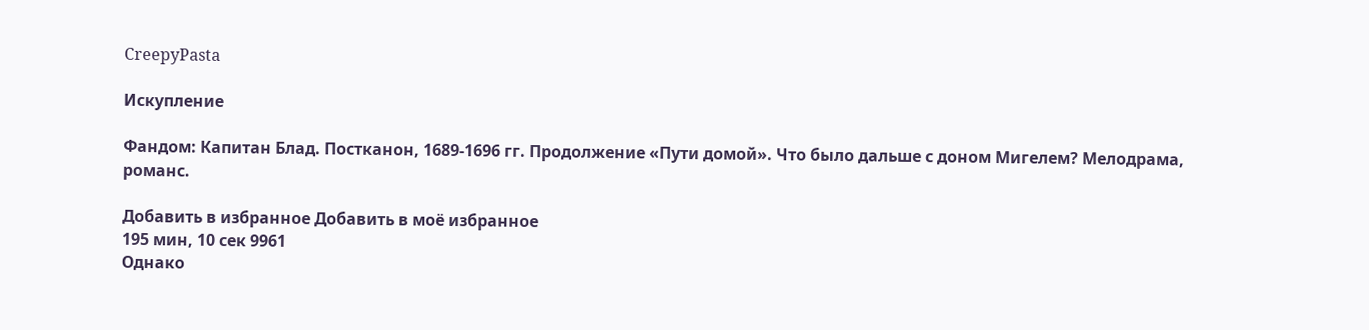CreepyPasta

Искупление

Фандом: Капитан Блад. Постканон, 1689-1696 гг. Продолжение «Пути домой». Что было дальше с доном Мигелем? Мелодрама, романс.

Добавить в избранное Добавить в моё избранное
195 мин, 10 сек 9961
Однако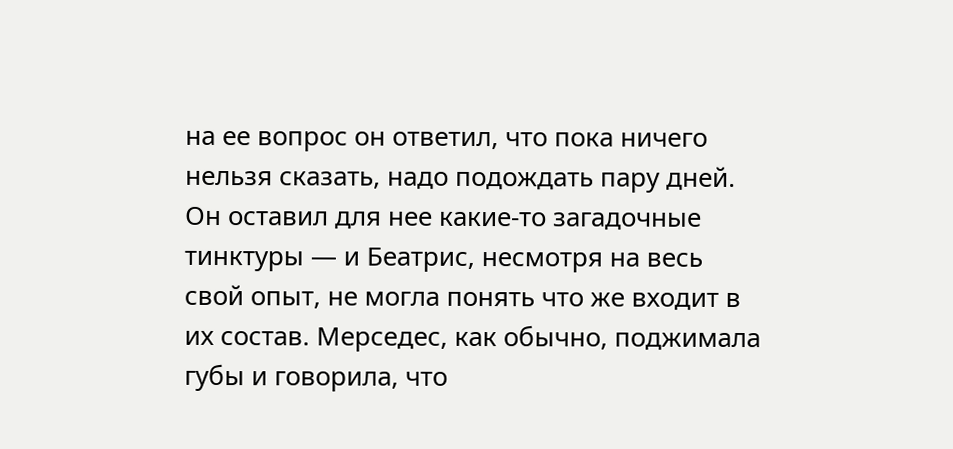на ее вопрос он ответил, что пока ничего нельзя сказать, надо подождать пару дней. Он оставил для нее какие-то загадочные тинктуры — и Беатрис, несмотря на весь свой опыт, не могла понять что же входит в их состав. Мерседес, как обычно, поджимала губы и говорила, что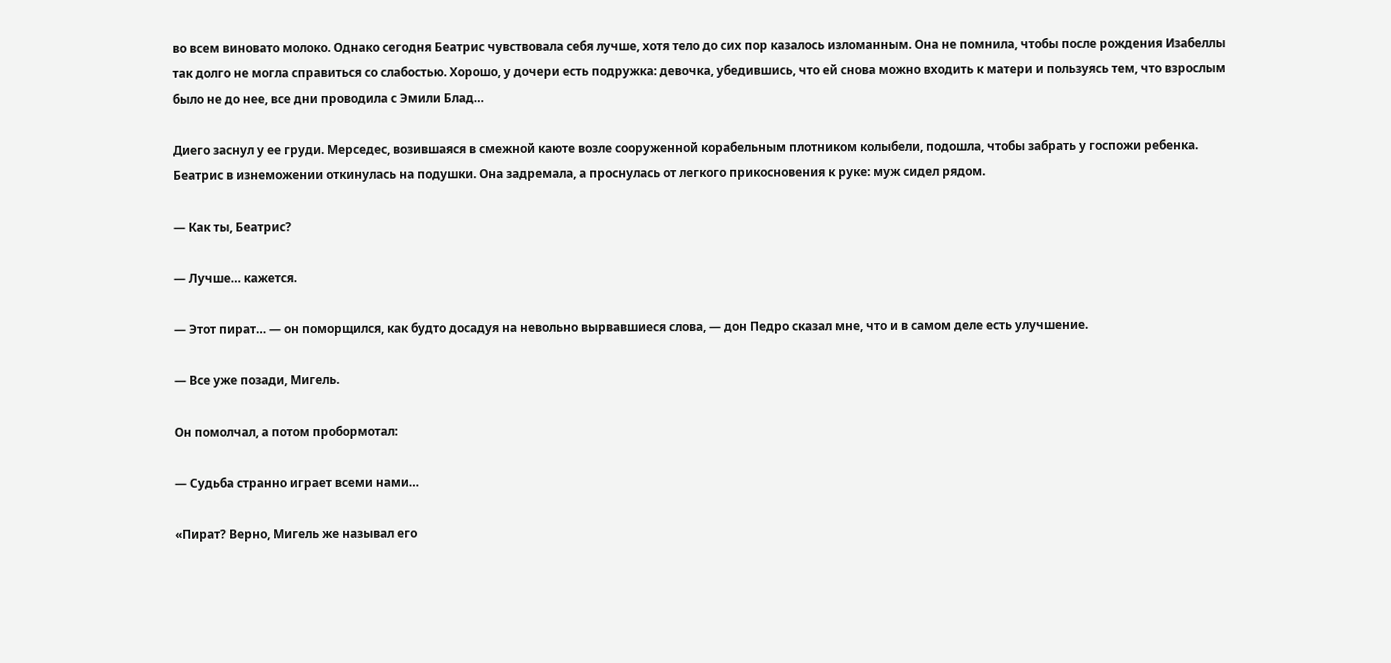во всем виновато молоко. Однако сегодня Беатрис чувствовала себя лучше, хотя тело до сих пор казалось изломанным. Она не помнила, чтобы после рождения Изабеллы так долго не могла справиться со слабостью. Хорошо, у дочери есть подружка: девочка, убедившись, что ей снова можно входить к матери и пользуясь тем, что взрослым было не до нее, все дни проводила с Эмили Блад…

Диего заснул у ее груди. Мерседес, возившаяся в смежной каюте возле сооруженной корабельным плотником колыбели, подошла, чтобы забрать у госпожи ребенка. Беатрис в изнеможении откинулась на подушки. Она задремала, а проснулась от легкого прикосновения к руке: муж сидел рядом.

— Как ты, Беатрис?

— Лучше… кажется.

— Этот пират… — он поморщился, как будто досадуя на невольно вырвавшиеся слова, — дон Педро сказал мне, что и в самом деле есть улучшение.

— Все уже позади, Мигель.

Он помолчал, а потом пробормотал:

— Судьба странно играет всеми нами…

«Пират? Верно, Мигель же называл его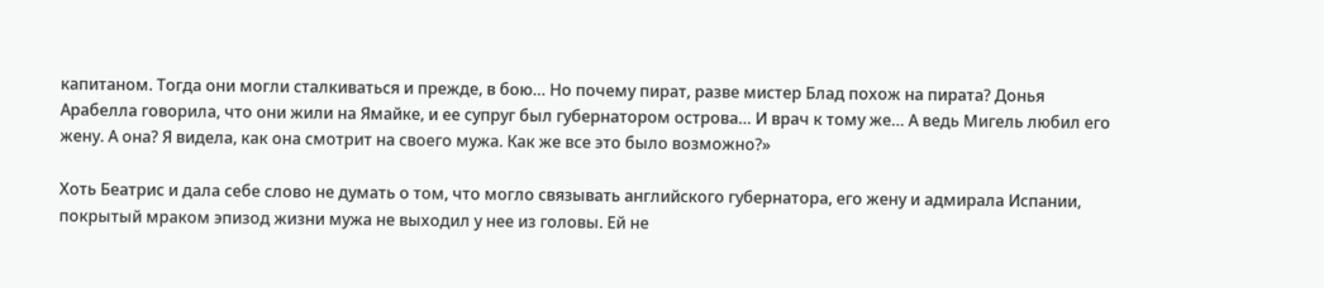капитаном. Тогда они могли сталкиваться и прежде, в бою… Но почему пират, разве мистер Блад похож на пирата? Донья Арабелла говорила, что они жили на Ямайке, и ее супруг был губернатором острова… И врач к тому же… А ведь Мигель любил его жену. А она? Я видела, как она смотрит на своего мужа. Как же все это было возможно?»

Хоть Беатрис и дала себе слово не думать о том, что могло связывать английского губернатора, его жену и адмирала Испании, покрытый мраком эпизод жизни мужа не выходил у нее из головы. Ей не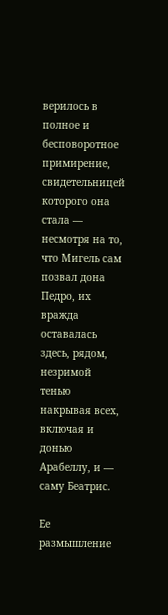верилось в полное и бесповоротное примирение, свидетельницей которого она стала — несмотря на то, что Мигель сам позвал дона Педро, их вражда оставалась здесь, рядом, незримой тенью накрывая всех, включая и донью Арабеллу, и — саму Беатрис.

Ее размышление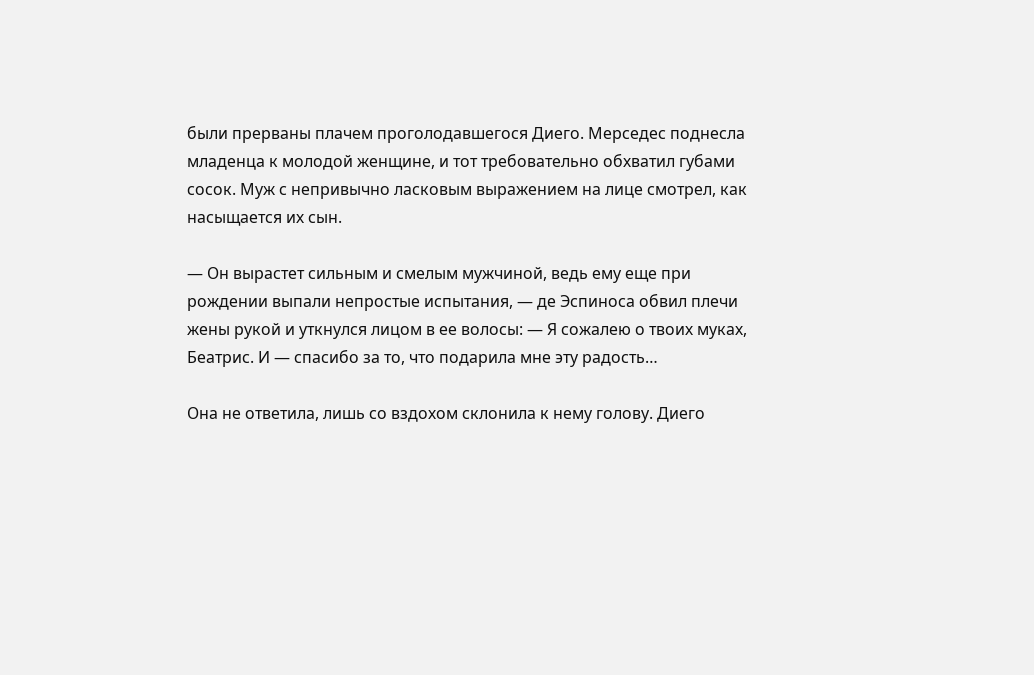были прерваны плачем проголодавшегося Диего. Мерседес поднесла младенца к молодой женщине, и тот требовательно обхватил губами сосок. Муж с непривычно ласковым выражением на лице смотрел, как насыщается их сын.

— Он вырастет сильным и смелым мужчиной, ведь ему еще при рождении выпали непростые испытания, — де Эспиноса обвил плечи жены рукой и уткнулся лицом в ее волосы: — Я сожалею о твоих муках, Беатрис. И — спасибо за то, что подарила мне эту радость…

Она не ответила, лишь со вздохом склонила к нему голову. Диего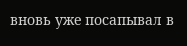вновь уже посапывал в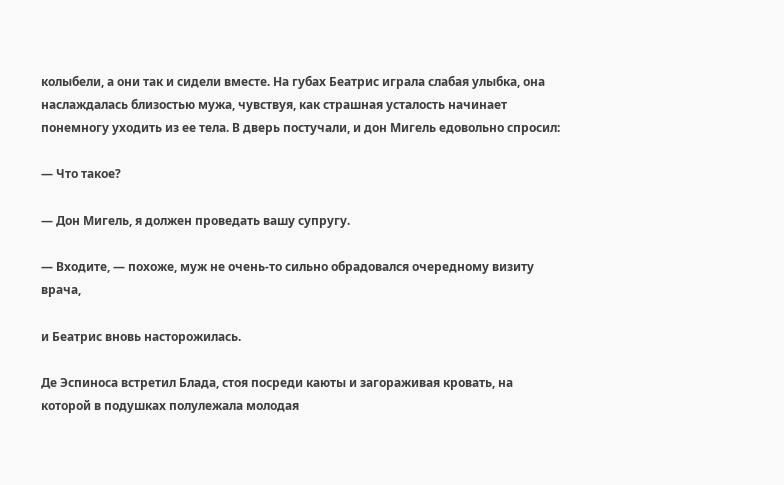колыбели, а они так и сидели вместе. На губах Беатрис играла слабая улыбка, она наслаждалась близостью мужа, чувствуя, как страшная усталость начинает понемногу уходить из ее тела. В дверь постучали, и дон Мигель едовольно спросил:

— Что такое?

— Дон Мигель, я должен проведать вашу супругу.

— Входите, — похоже, муж не очень-то сильно обрадовался очередному визиту врача,

и Беатрис вновь насторожилась.

Де Эспиноса встретил Блада, стоя посреди каюты и загораживая кровать, на которой в подушках полулежала молодая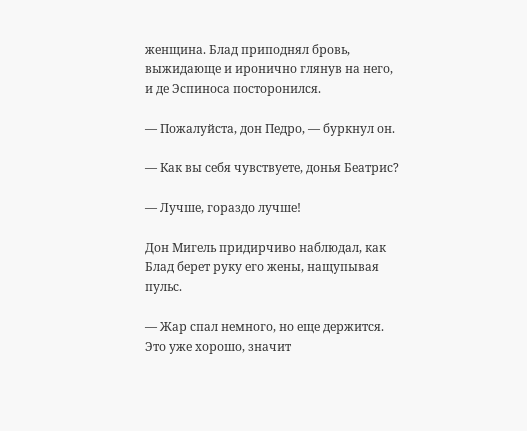женщина. Блад приподнял бровь, выжидающе и иронично глянув на него, и де Эспиноса посторонился.

— Пожалуйста, дон Педро, — буркнул он.

— Как вы себя чувствуете, донья Беатрис?

— Лучше, гораздо лучше!

Дон Мигель придирчиво наблюдал, как Блад берет руку его жены, нащупывая пульс.

— Жар спал немного, но еще держится. Это уже хорошо, значит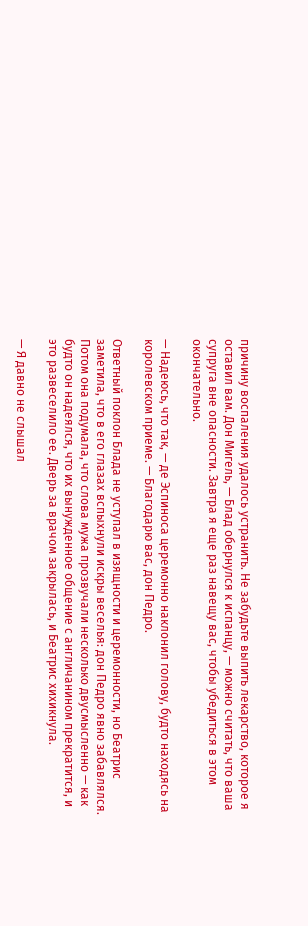причину воспаления удалось устранить. Не забудьте выпить лекарство, которое я оставил вам. Дон Мигель, — Блад обернулся к испанцу, — можно считать, что ваша супруга вне опасности. Завтра я еще раз навещу вас, чтобы убедиться в этом окончательно.

— Надеюсь, что так, — де Эспиноса церемонно наклонил голову, будто находясь на королевском приеме. — Благодарю вас, дон Педро.

Ответный поклон Блада не уступал в изящности и церемонности, но Беатрис заметила, что в его глазах вспыхнули искры веселья: дон Педро явно забавлялся. Потом она подумала, что слова мужа прозвучали несколько двусмысленно — как будто он надеялся, что их вынужденное общение с англичанином прекратится, и это развеселило ее. Дверь за врачом закрылась, и Беатрис хихикнула.

— Я давно не слышал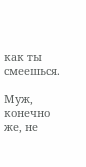как ты смеешься.

Муж, конечно же, не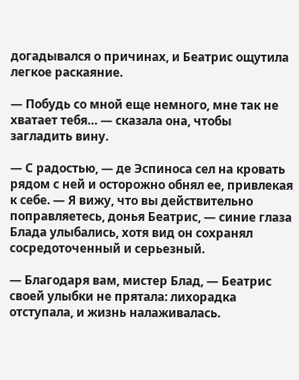догадывался о причинах, и Беатрис ощутила легкое раскаяние.

— Побудь со мной еще немного, мне так не хватает тебя… — сказала она, чтобы загладить вину.

— С радостью, — де Эспиноса сел на кровать рядом с ней и осторожно обнял ее, привлекая к себе. — Я вижу, что вы действительно поправляетесь, донья Беатрис, — синие глаза Блада улыбались, хотя вид он сохранял сосредоточенный и серьезный.

— Благодаря вам, мистер Блад, — Беатрис своей улыбки не прятала: лихорадка отступала, и жизнь налаживалась.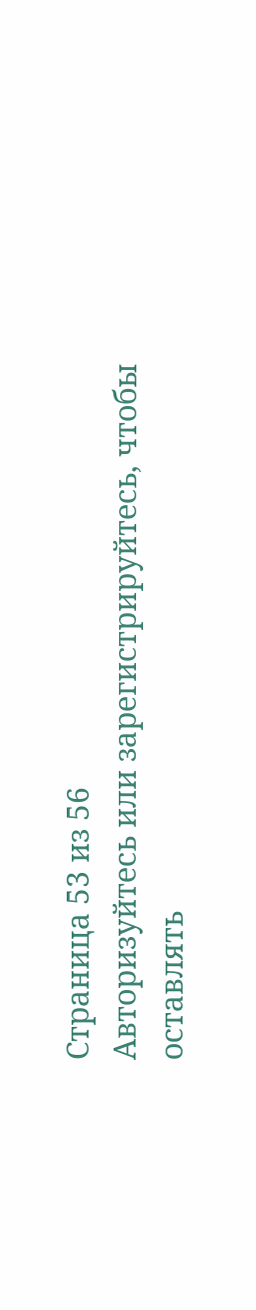Страница 53 из 56
Авторизуйтесь или зарегистрируйтесь, чтобы оставлять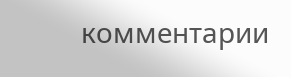комментарии